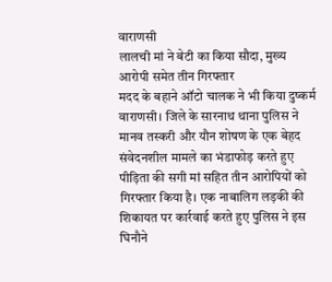वाराणसी
लालची मां ने बेटी का किया सौदा, मुख्य आरोपी समेत तीन गिरफ्तार
मदद के बहाने ऑटो चालक ने भी किया दुष्कर्म
वाराणसी। जिले के सारनाथ थाना पुलिस ने मानव तस्करी और यौन शोषण के एक बेहद संवेदनशील मामले का भंडाफोड़ करते हुए पीड़िता की सगी मां सहित तीन आरोपियों को गिरफ्तार किया है। एक नाबालिग लड़की की शिकायत पर कार्रवाई करते हुए पुलिस ने इस घिनौने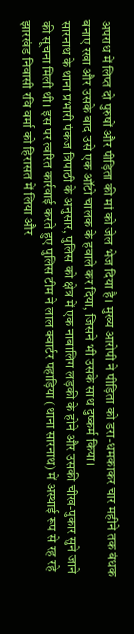अपराध में लिप्त दो पुरुषों और पीड़िता की मां को जेल भेज दिया है। मुख्य आरोपी ने पीड़िता को डरा-धमकाकर चार महीने तक बंधक बनाए रखा और उसके बाद उसे एक ऑटो चालक के हवाले कर दिया, जिसने भी उसके साथ दुष्कर्म किया।
सारनाथ के थाना प्रभारी पंकज त्रिपाठी के अनुसार, पुलिस को क्षेत्र में एक नाबालिग लड़की के होने और उसकी चीख-पुकार सुने जाने की सूचना मिली थी। इस पर त्वरित कार्रवाई करते हुए पुलिस टीम ने लाल क्वार्टर पहाड़िया (थाना सारनाथ) में अस्थाई रूप से रह रहे झारखंड निवासी रवि वर्मा को हिरासत में लिया और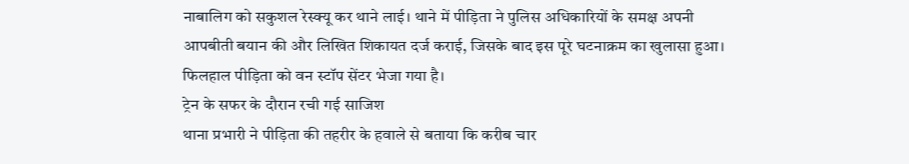नाबालिग को सकुशल रेस्क्यू कर थाने लाई। थाने में पीड़िता ने पुलिस अधिकारियों के समक्ष अपनी आपबीती बयान की और लिखित शिकायत दर्ज कराई, जिसके बाद इस पूरे घटनाक्रम का खुलासा हुआ। फिलहाल पीड़िता को वन स्टॉप सेंटर भेजा गया है।
ट्रेन के सफर के दौरान रची गई साजिश
थाना प्रभारी ने पीड़िता की तहरीर के हवाले से बताया कि करीब चार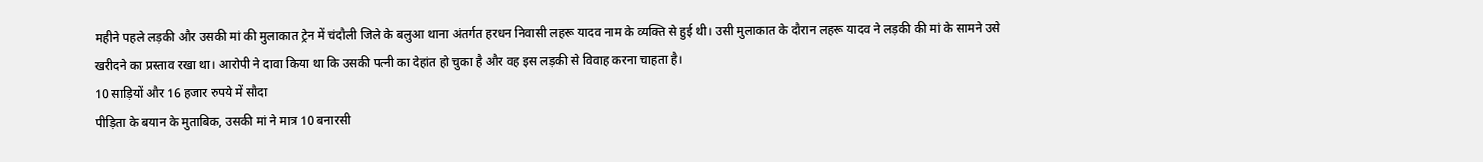महीने पहले लड़की और उसकी मां की मुलाकात ट्रेन में चंदौली जिले के बलुआ थाना अंतर्गत हरधन निवासी लहरू यादव नाम के व्यक्ति से हुई थी। उसी मुलाकात के दौरान लहरू यादव ने लड़की की मां के सामने उसे खरीदने का प्रस्ताव रखा था। आरोपी ने दावा किया था कि उसकी पत्नी का देहांत हो चुका है और वह इस लड़की से विवाह करना चाहता है।
10 साड़ियों और 16 हजार रुपये में सौदा
पीड़िता के बयान के मुताबिक, उसकी मां ने मात्र 10 बनारसी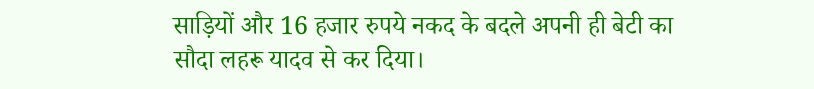साड़ियों और 16 हजार रुपये नकद के बदले अपनी ही बेटी का सौदा लहरू यादव से कर दिया।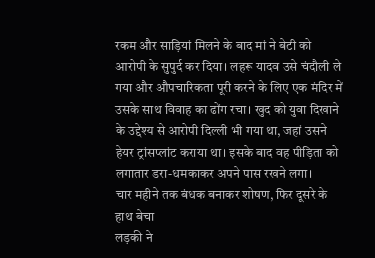रकम और साड़ियां मिलने के बाद मां ने बेटी को आरोपी के सुपुर्द कर दिया। लहरू यादव उसे चंदौली ले गया और औपचारिकता पूरी करने के लिए एक मंदिर में उसके साथ विवाह का ढोंग रचा। खुद को युवा दिखाने के उद्देश्य से आरोपी दिल्ली भी गया था, जहां उसने हेयर ट्रांसप्लांट कराया था। इसके बाद वह पीड़िता को लगातार डरा-धमकाकर अपने पास रखने लगा।
चार महीने तक बंधक बनाकर शोषण, फिर दूसरे के हाथ बेचा
लड़की ने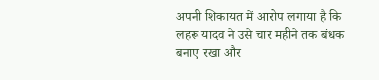अपनी शिकायत में आरोप लगाया है कि लहरू यादव ने उसे चार महीने तक बंधक बनाए रखा और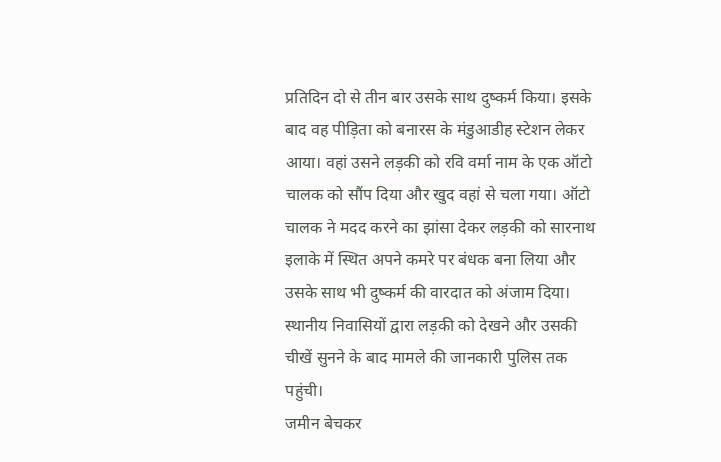प्रतिदिन दो से तीन बार उसके साथ दुष्कर्म किया। इसके बाद वह पीड़िता को बनारस के मंडुआडीह स्टेशन लेकर आया। वहां उसने लड़की को रवि वर्मा नाम के एक ऑटो चालक को सौंप दिया और खुद वहां से चला गया। ऑटो चालक ने मदद करने का झांसा देकर लड़की को सारनाथ इलाके में स्थित अपने कमरे पर बंधक बना लिया और उसके साथ भी दुष्कर्म की वारदात को अंजाम दिया। स्थानीय निवासियों द्वारा लड़की को देखने और उसकी चीखें सुनने के बाद मामले की जानकारी पुलिस तक पहुंची।
जमीन बेचकर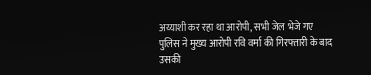अय्याशी कर रहा था आरोपी, सभी जेल भेजे गए
पुलिस ने मुख्य आरोपी रवि वर्मा की गिरफ्तारी के बाद उसकी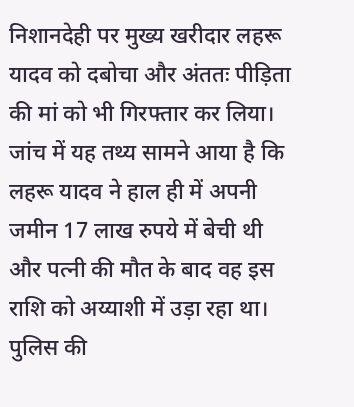निशानदेही पर मुख्य खरीदार लहरू यादव को दबोचा और अंततः पीड़िता की मां को भी गिरफ्तार कर लिया। जांच में यह तथ्य सामने आया है कि लहरू यादव ने हाल ही में अपनी जमीन 17 लाख रुपये में बेची थी और पत्नी की मौत के बाद वह इस राशि को अय्याशी में उड़ा रहा था। पुलिस की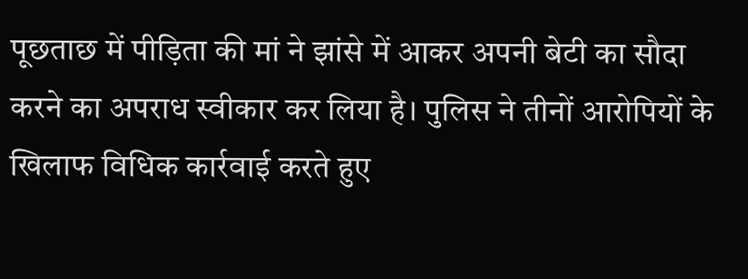पूछताछ में पीड़िता की मां ने झांसे में आकर अपनी बेटी का सौदा करने का अपराध स्वीकार कर लिया है। पुलिस ने तीनों आरोपियों के खिलाफ विधिक कार्रवाई करते हुए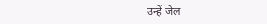उन्हें जेल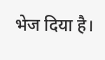भेज दिया है।